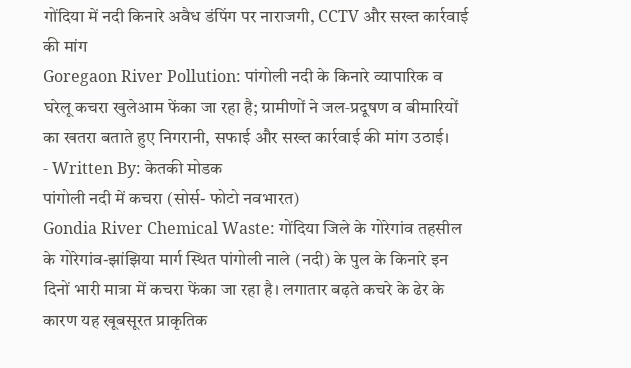गोंदिया में नदी किनारे अवैध डंपिंग पर नाराजगी, CCTV और सख्त कार्रवाई की मांग
Goregaon River Pollution: पांगोली नदी के किनारे व्यापारिक व घरेलू कचरा खुलेआम फेंका जा रहा है; ग्रामीणों ने जल‑प्रदूषण व बीमारियों का खतरा बताते हुए निगरानी, सफाई और सख्त कार्रवाई की मांग उठाई।
- Written By: केतकी मोडक
पांगोली नदी में कचरा (सोर्स- फोटो नवभारत)
Gondia River Chemical Waste: गोंदिया जिले के गोरेगांव तहसील के गोरेगांव-झांझिया मार्ग स्थित पांगोली नाले (नदी) के पुल के किनारे इन दिनों भारी मात्रा में कचरा फेंका जा रहा है। लगातार बढ़ते कचरे के ढेर के कारण यह खूबसूरत प्राकृतिक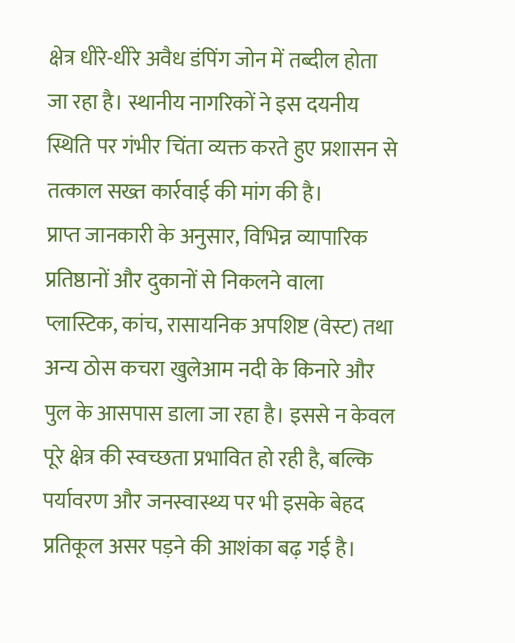क्षेत्र धीरे-धीरे अवैध डंपिंग जोन में तब्दील होता जा रहा है। स्थानीय नागरिकों ने इस दयनीय स्थिति पर गंभीर चिंता व्यक्त करते हुए प्रशासन से तत्काल सख्त कार्रवाई की मांग की है।
प्राप्त जानकारी के अनुसार, विभिन्न व्यापारिक प्रतिष्ठानों और दुकानों से निकलने वाला प्लास्टिक, कांच, रासायनिक अपशिष्ट (वेस्ट) तथा अन्य ठोस कचरा खुलेआम नदी के किनारे और पुल के आसपास डाला जा रहा है। इससे न केवल पूरे क्षेत्र की स्वच्छता प्रभावित हो रही है, बल्कि पर्यावरण और जनस्वास्थ्य पर भी इसके बेहद प्रतिकूल असर पड़ने की आशंका बढ़ गई है।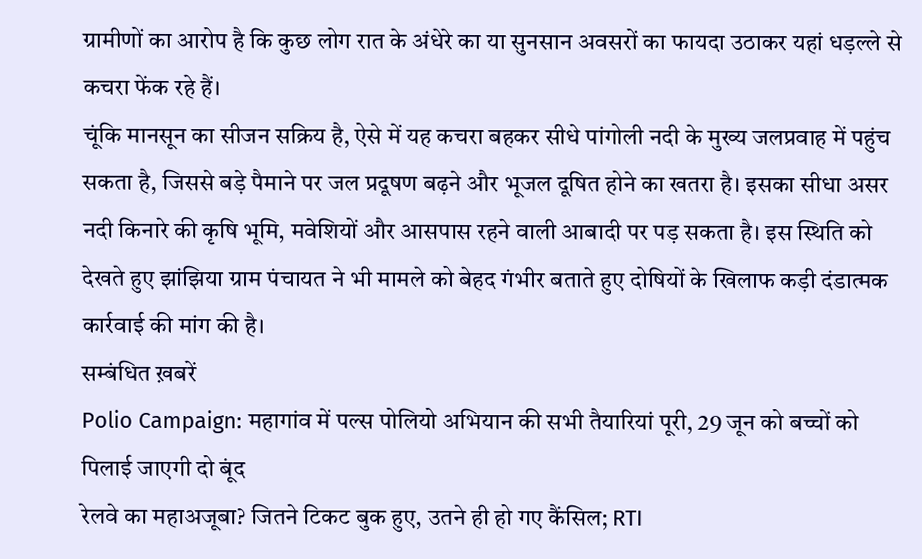ग्रामीणों का आरोप है कि कुछ लोग रात के अंधेरे का या सुनसान अवसरों का फायदा उठाकर यहां धड़ल्ले से कचरा फेंक रहे हैं।
चूंकि मानसून का सीजन सक्रिय है, ऐसे में यह कचरा बहकर सीधे पांगोली नदी के मुख्य जलप्रवाह में पहुंच सकता है, जिससे बड़े पैमाने पर जल प्रदूषण बढ़ने और भूजल दूषित होने का खतरा है। इसका सीधा असर नदी किनारे की कृषि भूमि, मवेशियों और आसपास रहने वाली आबादी पर पड़ सकता है। इस स्थिति को देखते हुए झांझिया ग्राम पंचायत ने भी मामले को बेहद गंभीर बताते हुए दोषियों के खिलाफ कड़ी दंडात्मक कार्रवाई की मांग की है।
सम्बंधित ख़बरें
Polio Campaign: महागांव में पल्स पोलियो अभियान की सभी तैयारियां पूरी, 29 जून को बच्चों को पिलाई जाएगी दो बूंद
रेलवे का महाअजूबा? जितने टिकट बुक हुए, उतने ही हो गए कैंसिल; RTI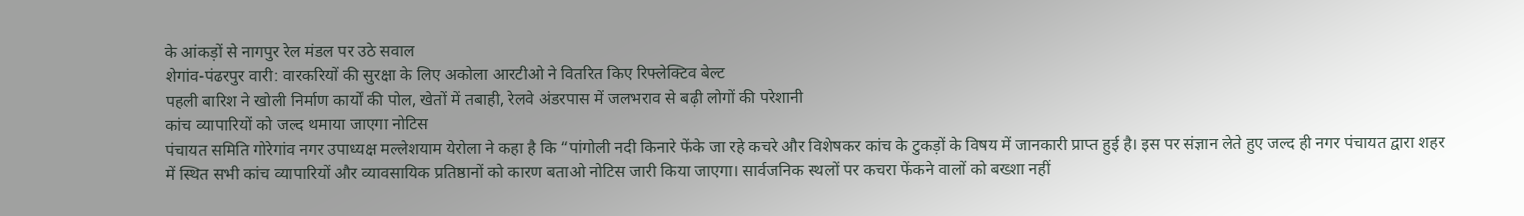के आंकड़ों से नागपुर रेल मंडल पर उठे सवाल
शेगांव-पंढरपुर वारी: वारकरियों की सुरक्षा के लिए अकोला आरटीओ ने वितरित किए रिफ्लेक्टिव बेल्ट
पहली बारिश ने खोली निर्माण कार्यों की पोल, खेतों में तबाही, रेलवे अंडरपास में जलभराव से बढ़ी लोगों की परेशानी
कांच व्यापारियों को जल्द थमाया जाएगा नोटिस
पंचायत समिति गोरेगांव नगर उपाध्यक्ष मल्लेशयाम येरोला ने कहा है कि “पांगोली नदी किनारे फेंके जा रहे कचरे और विशेषकर कांच के टुकड़ों के विषय में जानकारी प्राप्त हुई है। इस पर संज्ञान लेते हुए जल्द ही नगर पंचायत द्वारा शहर में स्थित सभी कांच व्यापारियों और व्यावसायिक प्रतिष्ठानों को कारण बताओ नोटिस जारी किया जाएगा। सार्वजनिक स्थलों पर कचरा फेंकने वालों को बख्शा नहीं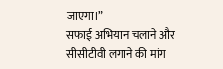जाएगा।”
सफाई अभियान चलाने और सीसीटीवी लगाने की मांग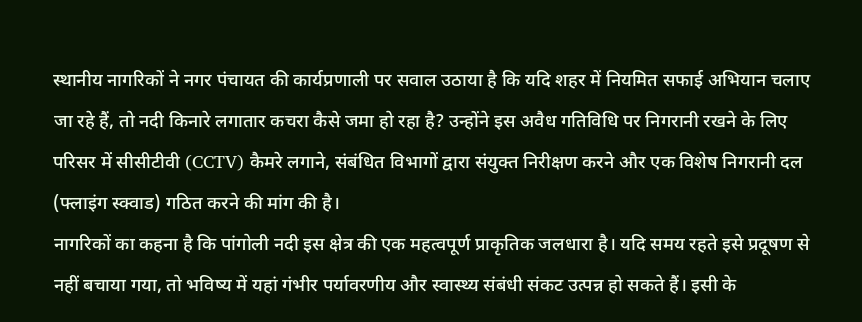स्थानीय नागरिकों ने नगर पंचायत की कार्यप्रणाली पर सवाल उठाया है कि यदि शहर में नियमित सफाई अभियान चलाए जा रहे हैं, तो नदी किनारे लगातार कचरा कैसे जमा हो रहा है? उन्होंने इस अवैध गतिविधि पर निगरानी रखने के लिए परिसर में सीसीटीवी (CCTV) कैमरे लगाने, संबंधित विभागों द्वारा संयुक्त निरीक्षण करने और एक विशेष निगरानी दल (फ्लाइंग स्क्वाड) गठित करने की मांग की है।
नागरिकों का कहना है कि पांगोली नदी इस क्षेत्र की एक महत्वपूर्ण प्राकृतिक जलधारा है। यदि समय रहते इसे प्रदूषण से नहीं बचाया गया, तो भविष्य में यहां गंभीर पर्यावरणीय और स्वास्थ्य संबंधी संकट उत्पन्न हो सकते हैं। इसी के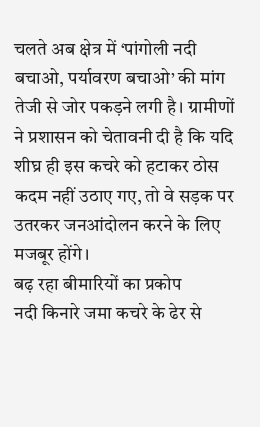चलते अब क्षेत्र में ‘पांगोली नदी बचाओ, पर्यावरण बचाओ’ की मांग तेजी से जोर पकड़ने लगी है। ग्रामीणों ने प्रशासन को चेतावनी दी है कि यदि शीघ्र ही इस कचरे को हटाकर ठोस कदम नहीं उठाए गए, तो वे सड़क पर उतरकर जनआंदोलन करने के लिए मजबूर होंगे।
बढ़ रहा बीमारियों का प्रकोप
नदी किनारे जमा कचरे के ढेर से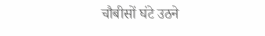चौबीसों घंटे उठने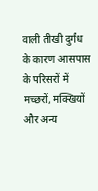वाली तीखी दुर्गंध के कारण आसपास के परिसरों में मच्छरों, मक्खियों और अन्य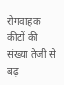रोगवाहक कीटों की संख्या तेजी से बढ़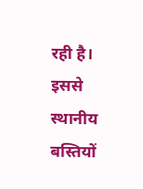रही है। इससे स्थानीय बस्तियों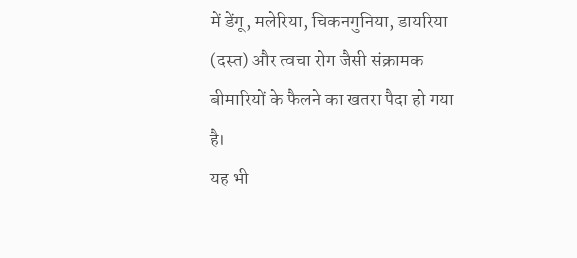में डेंगू, मलेरिया, चिकनगुनिया, डायरिया (दस्त) और त्वचा रोग जैसी संक्रामक बीमारियों के फैलने का खतरा पैदा हो गया है।
यह भी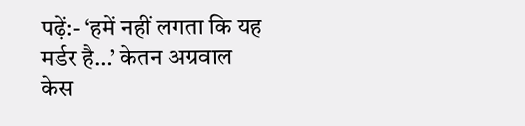पढ़ें:- ‘हमें नहीं लगता कि यह मर्डर है…’ केतन अग्रवाल केस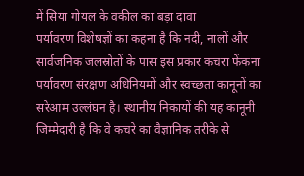में सिया गोयल के वकील का बड़ा दावा
पर्यावरण विशेषज्ञों का कहना है कि नदी, नालों और सार्वजनिक जलस्रोतों के पास इस प्रकार कचरा फेंकना पर्यावरण संरक्षण अधिनियमों और स्वच्छता कानूनों का सरेआम उल्लंघन है। स्थानीय निकायों की यह कानूनी जिम्मेदारी है कि वे कचरे का वैज्ञानिक तरीके से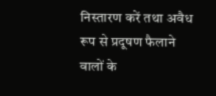निस्तारण करें तथा अवैध रूप से प्रदूषण फैलाने वालों के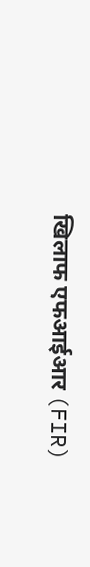खिलाफ एफआईआर (FIR)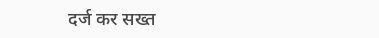दर्ज कर सख्त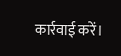कार्रवाई करें।